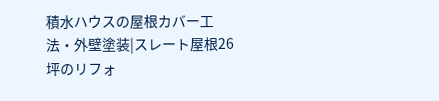積水ハウスの屋根カバー工法・外壁塗装|スレート屋根26坪のリフォ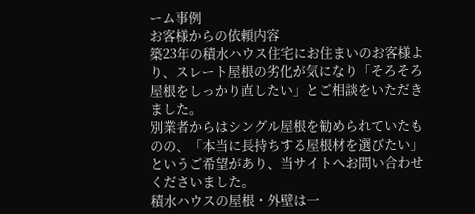ーム事例
お客様からの依頼内容
築23年の積水ハウス住宅にお住まいのお客様より、スレート屋根の劣化が気になり「そろそろ屋根をしっかり直したい」とご相談をいただきました。
別業者からはシングル屋根を勧められていたものの、「本当に長持ちする屋根材を選びたい」というご希望があり、当サイトへお問い合わせくださいました。
積水ハウスの屋根・外壁は一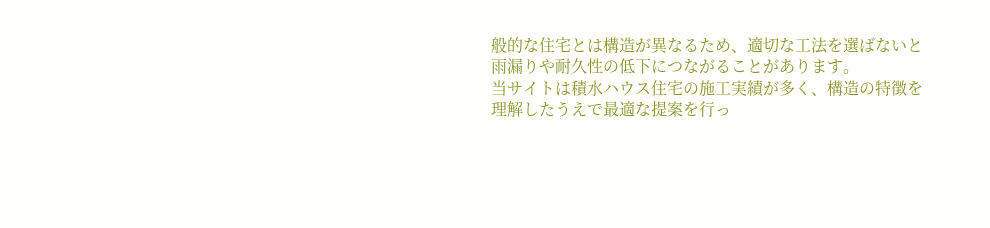般的な住宅とは構造が異なるため、適切な工法を選ばないと雨漏りや耐久性の低下につながることがあります。
当サイトは積水ハウス住宅の施工実績が多く、構造の特徴を理解したうえで最適な提案を行っ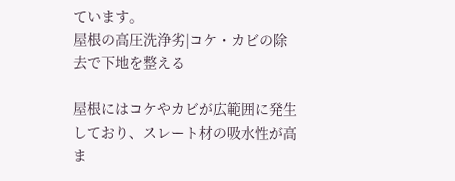ています。
屋根の高圧洗浄劣|コケ・カビの除去で下地を整える

屋根にはコケやカビが広範囲に発生しており、スレート材の吸水性が高ま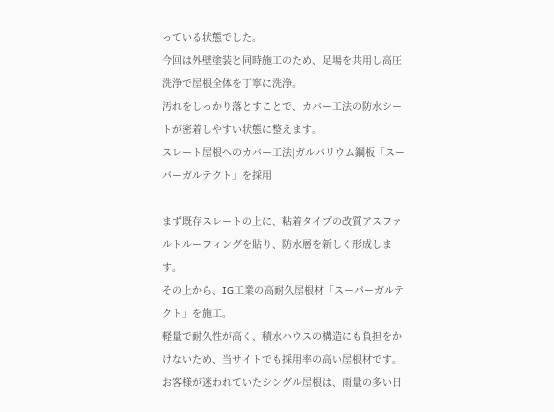っている状態でした。
今回は外壁塗装と同時施工のため、足場を共用し高圧洗浄で屋根全体を丁寧に洗浄。
汚れをしっかり落とすことで、カバー工法の防水シートが密着しやすい状態に整えます。
スレート屋根へのカバー工法|ガルバリウム鋼板「スーパーガルテクト」を採用

まず既存スレートの上に、粘着タイプの改質アスファルトルーフィングを貼り、防水層を新しく形成します。
その上から、IG工業の高耐久屋根材「スーパーガルテクト」を施工。
軽量で耐久性が高く、積水ハウスの構造にも負担をかけないため、当サイトでも採用率の高い屋根材です。
お客様が迷われていたシングル屋根は、雨量の多い日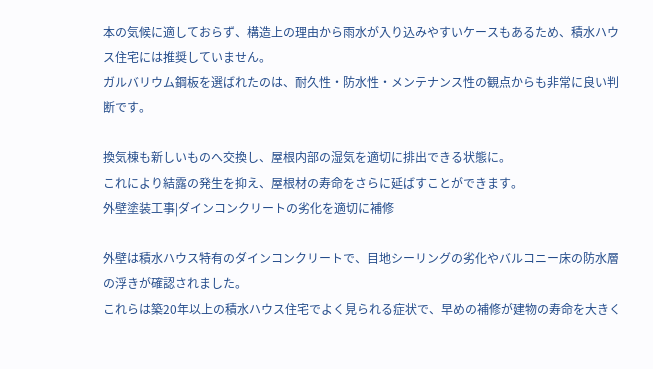本の気候に適しておらず、構造上の理由から雨水が入り込みやすいケースもあるため、積水ハウス住宅には推奨していません。
ガルバリウム鋼板を選ばれたのは、耐久性・防水性・メンテナンス性の観点からも非常に良い判断です。

換気棟も新しいものへ交換し、屋根内部の湿気を適切に排出できる状態に。
これにより結露の発生を抑え、屋根材の寿命をさらに延ばすことができます。
外壁塗装工事|ダインコンクリートの劣化を適切に補修

外壁は積水ハウス特有のダインコンクリートで、目地シーリングの劣化やバルコニー床の防水層の浮きが確認されました。
これらは築20年以上の積水ハウス住宅でよく見られる症状で、早めの補修が建物の寿命を大きく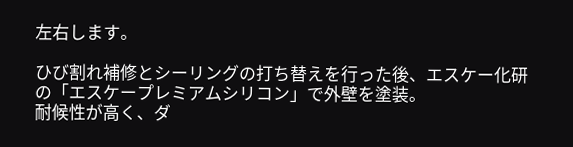左右します。

ひび割れ補修とシーリングの打ち替えを行った後、エスケー化研の「エスケープレミアムシリコン」で外壁を塗装。
耐候性が高く、ダ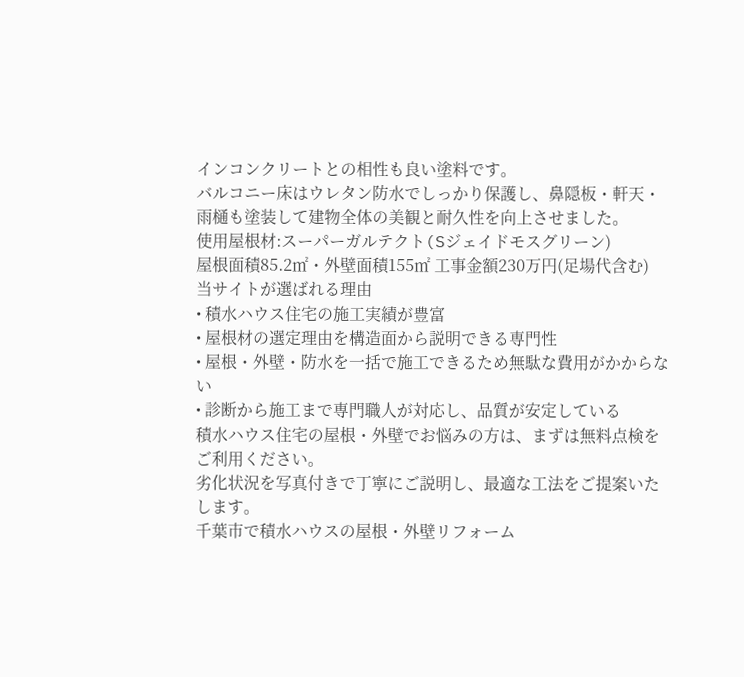インコンクリートとの相性も良い塗料です。
バルコニー床はウレタン防水でしっかり保護し、鼻隠板・軒天・雨樋も塗装して建物全体の美観と耐久性を向上させました。
使用屋根材:スーパーガルテクト(Sジェイドモスグリーン)
屋根面積85.2㎡・外壁面積155㎡ 工事金額230万円(足場代含む)
当サイトが選ばれる理由
• 積水ハウス住宅の施工実績が豊富
• 屋根材の選定理由を構造面から説明できる専門性
• 屋根・外壁・防水を一括で施工できるため無駄な費用がかからない
• 診断から施工まで専門職人が対応し、品質が安定している
積水ハウス住宅の屋根・外壁でお悩みの方は、まずは無料点検をご利用ください。
劣化状況を写真付きで丁寧にご説明し、最適な工法をご提案いたします。
千葉市で積水ハウスの屋根・外壁リフォーム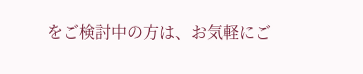をご検討中の方は、お気軽にご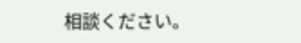相談ください。